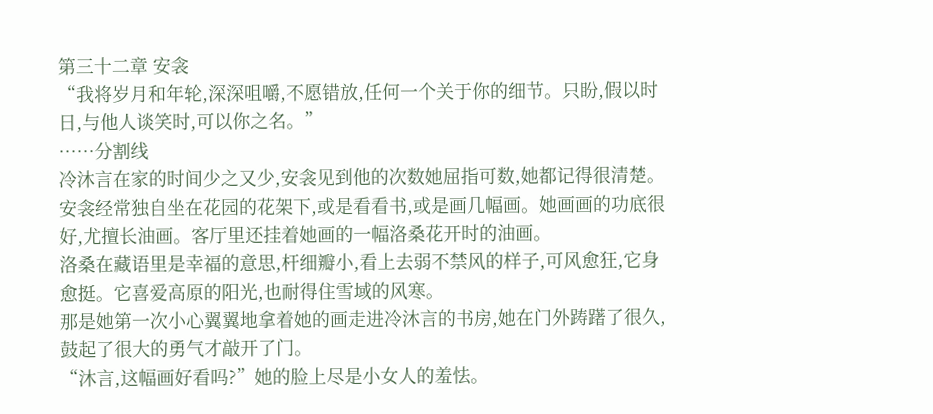第三十二章 安衾
“我将岁月和年轮,深深咀嚼,不愿错放,任何一个关于你的细节。只盼,假以时日,与他人谈笑时,可以你之名。”
……分割线
冷沐言在家的时间少之又少,安衾见到他的次数她屈指可数,她都记得很清楚。安衾经常独自坐在花园的花架下,或是看看书,或是画几幅画。她画画的功底很好,尤擅长油画。客厅里还挂着她画的一幅洛桑花开时的油画。
洛桑在藏语里是幸福的意思,杆细瓣小,看上去弱不禁风的样子,可风愈狂,它身愈挺。它喜爱高原的阳光,也耐得住雪域的风寒。
那是她第一次小心翼翼地拿着她的画走进冷沐言的书房,她在门外踌躇了很久,鼓起了很大的勇气才敲开了门。
“沐言,这幅画好看吗?”她的脸上尽是小女人的羞怯。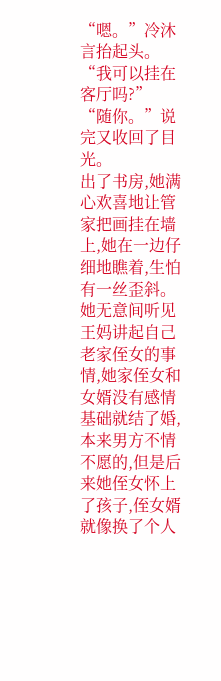“嗯。”冷沐言抬起头。
“我可以挂在客厅吗?”
“随你。”说完又收回了目光。
出了书房,她满心欢喜地让管家把画挂在墙上,她在一边仔细地瞧着,生怕有一丝歪斜。
她无意间听见王妈讲起自己老家侄女的事情,她家侄女和女婿没有感情基础就结了婚,本来男方不情不愿的,但是后来她侄女怀上了孩子,侄女婿就像换了个人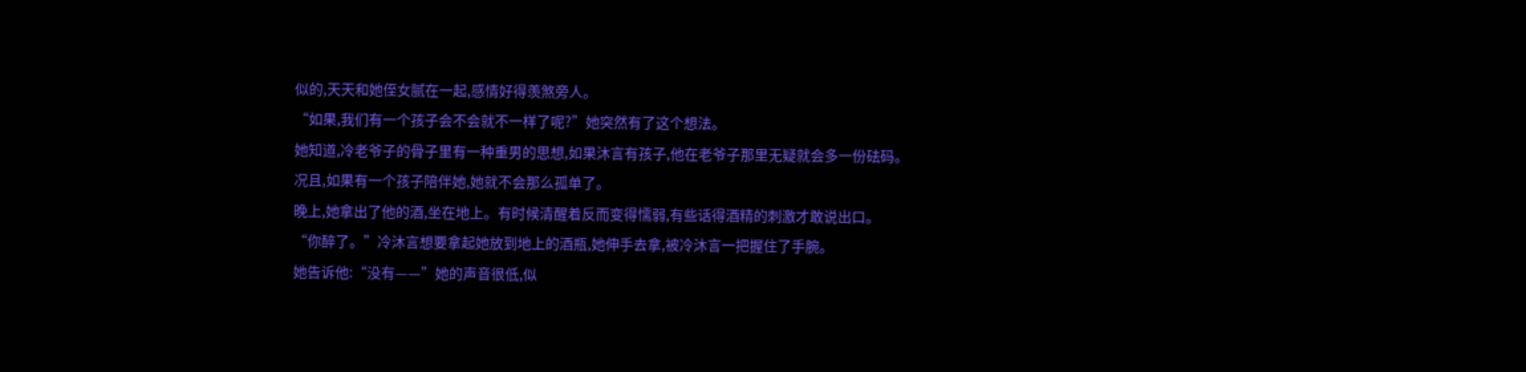似的,天天和她侄女腻在一起,感情好得羡煞旁人。
“如果,我们有一个孩子会不会就不一样了呢?”她突然有了这个想法。
她知道,冷老爷子的骨子里有一种重男的思想,如果沐言有孩子,他在老爷子那里无疑就会多一份砝码。
况且,如果有一个孩子陪伴她,她就不会那么孤单了。
晚上,她拿出了他的酒,坐在地上。有时候清醒着反而变得懦弱,有些话得酒精的刺激才敢说出口。
“你醉了。”冷沐言想要拿起她放到地上的酒瓶,她伸手去拿,被冷沐言一把握住了手腕。
她告诉他:“没有——”她的声音很低,似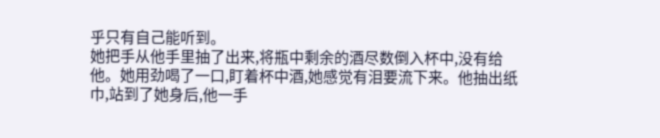乎只有自己能听到。
她把手从他手里抽了出来,将瓶中剩余的酒尽数倒入杯中,没有给他。她用劲喝了一口,盯着杯中酒,她感觉有泪要流下来。他抽出纸巾,站到了她身后,他一手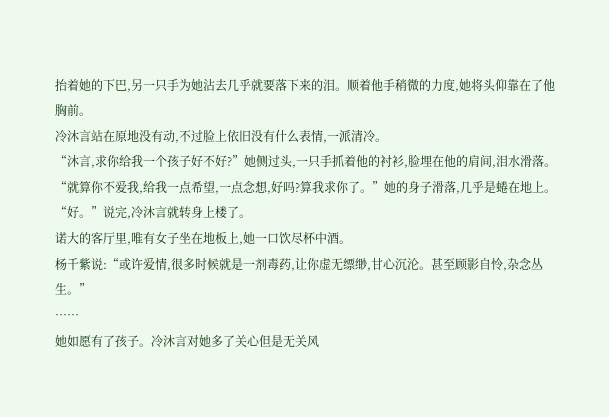抬着她的下巴,另一只手为她沾去几乎就要落下来的泪。顺着他手稍微的力度,她将头仰靠在了他胸前。
冷沐言站在原地没有动,不过脸上依旧没有什么表情,一派清冷。
“沐言,求你给我一个孩子好不好?”她侧过头,一只手抓着他的衬衫,脸埋在他的肩间,泪水滑落。
“就算你不爱我,给我一点希望,一点念想,好吗?算我求你了。”她的身子滑落,几乎是蜷在地上。
“好。”说完,冷沐言就转身上楼了。
诺大的客厅里,唯有女子坐在地板上,她一口饮尽杯中酒。
杨千紫说:“或许爱情,很多时候就是一剂毒药,让你虚无缥缈,甘心沉沦。甚至顾影自怜,杂念丛生。”
……
她如愿有了孩子。冷沐言对她多了关心但是无关风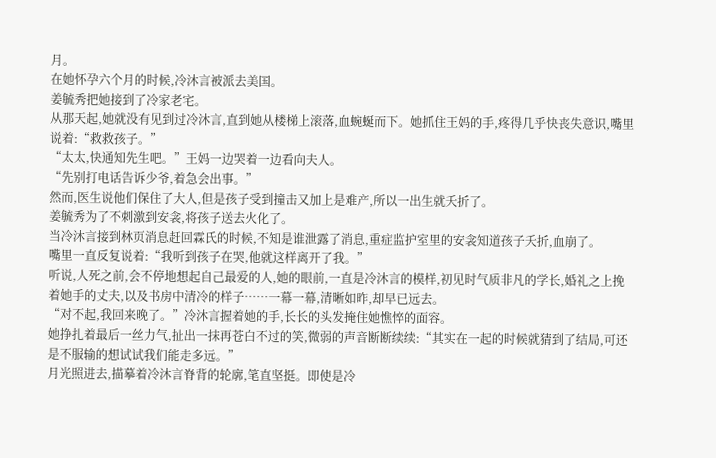月。
在她怀孕六个月的时候,冷沐言被派去美国。
姜毓秀把她接到了冷家老宅。
从那天起,她就没有见到过冷沐言,直到她从楼梯上滚落,血蜿蜒而下。她抓住王妈的手,疼得几乎快丧失意识,嘴里说着:“救救孩子。”
“太太,快通知先生吧。”王妈一边哭着一边看向夫人。
“先别打电话告诉少爷,着急会出事。”
然而,医生说他们保住了大人,但是孩子受到撞击又加上是难产,所以一出生就夭折了。
姜毓秀为了不刺激到安衾,将孩子送去火化了。
当冷沐言接到林页消息赶回霖氏的时候,不知是谁泄露了消息,重症监护室里的安衾知道孩子夭折,血崩了。
嘴里一直反复说着:“我听到孩子在哭,他就这样离开了我。”
听说,人死之前,会不停地想起自己最爱的人,她的眼前,一直是冷沐言的模样,初见时气质非凡的学长,婚礼之上挽着她手的丈夫,以及书房中清冷的样子……一幕一幕,清晰如昨,却早已远去。
“对不起,我回来晚了。”冷沐言握着她的手,长长的头发掩住她憔悴的面容。
她挣扎着最后一丝力气,扯出一抹再苍白不过的笑,微弱的声音断断续续:“其实在一起的时候就猜到了结局,可还是不服输的想试试我们能走多远。”
月光照进去,描摹着冷沐言脊背的轮廓,笔直坚挺。即使是冷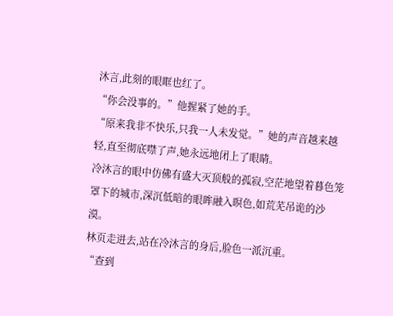沐言,此刻的眼眶也红了。
“你会没事的。”他握紧了她的手。
“原来我非不快乐,只我一人未发觉。”她的声音越来越轻,直至彻底噤了声,她永远地闭上了眼睛。
冷沐言的眼中仿佛有盛大灭顶般的孤寂,空茫地望着暮色笼罩下的城市,深沉低暗的眼眸融入暝色,如荒芜吊诡的沙漠。
林页走进去,站在冷沐言的身后,脸色一派沉重。
“查到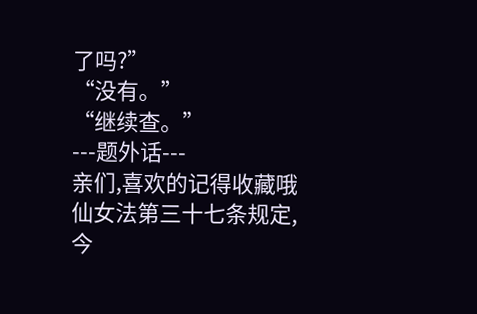了吗?”
“没有。”
“继续查。”
---题外话---
亲们,喜欢的记得收藏哦
仙女法第三十七条规定,今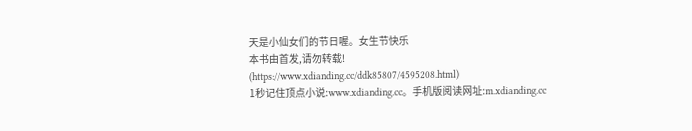天是小仙女们的节日喔。女生节快乐
本书由首发,请勿转载!
(https://www.xdianding.cc/ddk85807/4595208.html)
1秒记住顶点小说:www.xdianding.cc。手机版阅读网址:m.xdianding.cc